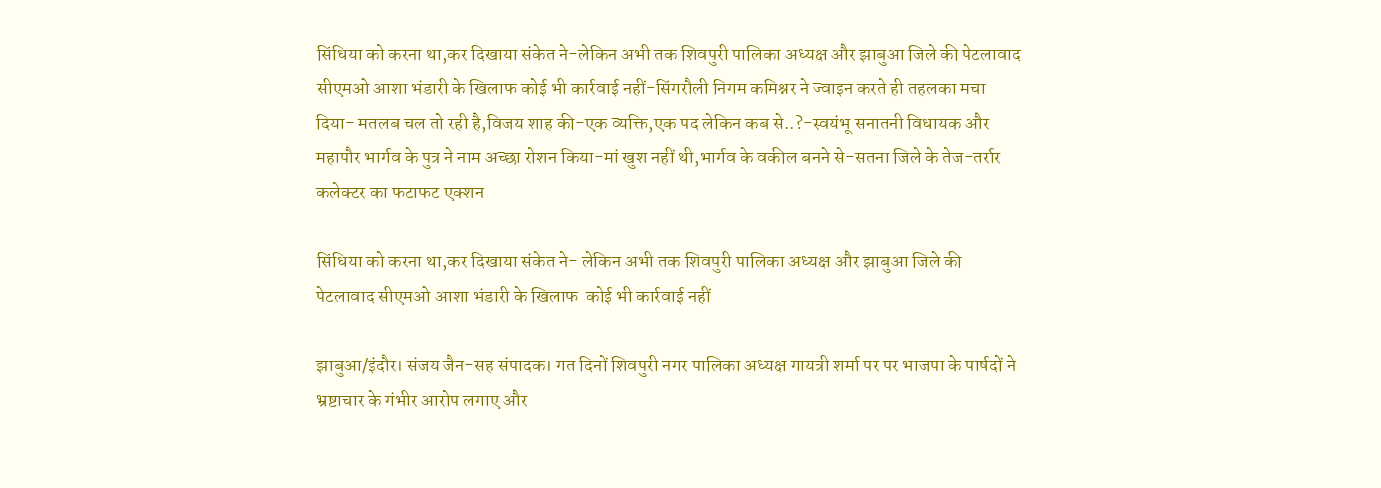सिंधिया को करना था,कर दिखाया संकेत ने-लेकिन अभी तक शिवपुरी पालिका अध्यक्ष और झाबुआ जिले की पेटलावाद सीएमओ आशा भंडारी के खिलाफ कोई भी कार्रवाई नहीं-सिंगरौली निगम कमिश्नर ने ज्वाइन करते ही तहलका मचा दिया- मतलब चल तो रही है,विजय शाह की-एक व्यक्ति,एक पद लेकिन कब से..?-स्वयंभू सनातनी विधायक और महापौर भार्गव के पुत्र ने नाम अच्छा रोशन किया-मां खुश नहीं थी,भार्गव के वकील बनने से-सतना जिले के तेज-तर्रार कलेक्टर का फटाफट एक्शन

सिंधिया को करना था,कर दिखाया संकेत ने- लेकिन अभी तक शिवपुरी पालिका अध्यक्ष और झाबुआ जिले की पेटलावाद सीएमओ आशा भंडारी के खिलाफ  कोई भी कार्रवाई नहीं

झाबुआ/इंदौर। संजय जैन-सह संपादक। गत दिनों शिवपुरी नगर पालिका अध्यक्ष गायत्री शर्मा पर पर भाजपा के पार्षदों ने भ्रष्टाचार के गंभीर आरोप लगाए और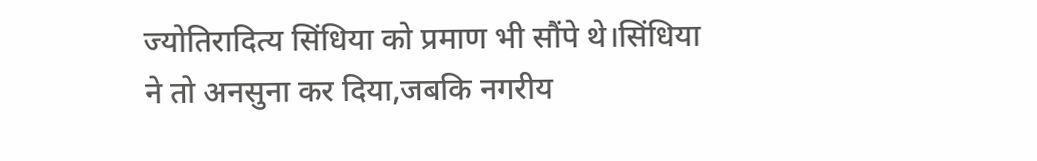ज्योतिरादित्य सिंधिया को प्रमाण भी सौंपे थे।सिंधिया ने तो अनसुना कर दिया,जबकि नगरीय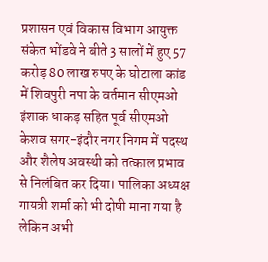प्रशासन एवं विकास विभाग आयुक्त संकेत भोंडवे ने बीते 3 सालों में हुए 57 करोड़ 80 लाख रुपए के घोटाला कांड में शिवपुरी नपा के वर्तमान सीएमओ इंशाक धाकड़ सहित पूर्व सीएमओ केशव सगर-इंदौर नगर निगम में पदस्थ और शैलेष अवस्थी को तत्काल प्रभाव से निलंबित कर दिया। पालिका अध्यक्ष गायत्री शर्मा को भी दोषी माना गया है लेकिन अभी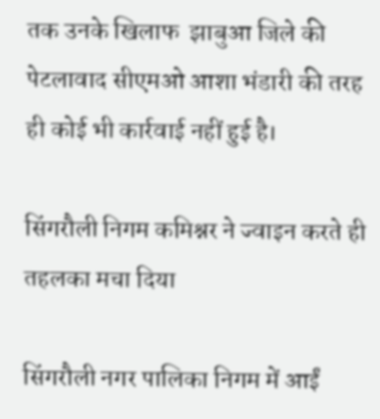तक उनके खिलाफ  झाबुआ जिले की पेटलावाद सीएमओ आशा भंडारी की तरह ही कोई भी कार्रवाई नहीं हुई है।

सिंगरौली निगम कमिश्नर ने ज्वाइन करते ही तहलका मचा दिया

सिंगरौली नगर पालिका निगम में आईं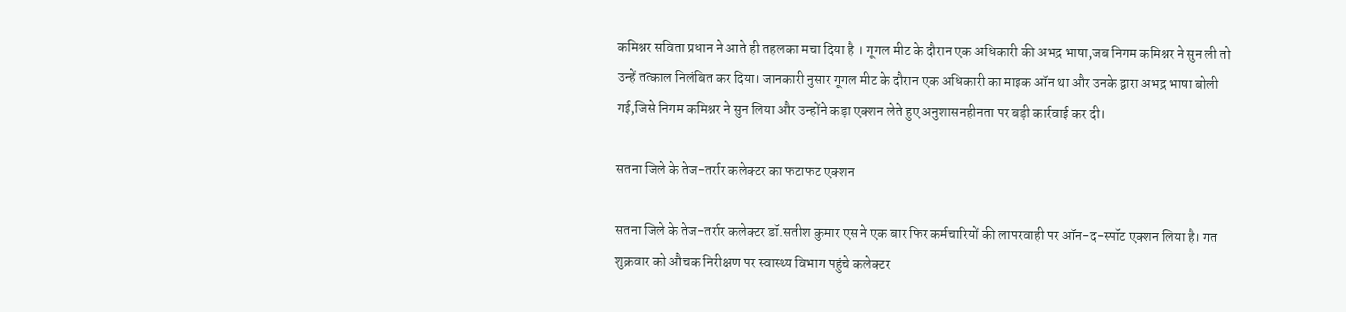कमिश्नर सविता प्रधान ने आते ही तहलका मचा दिया है । गूगल मीट के दौरान एक अधिकारी की अभद्र भाषा,जब निगम कमिश्नर ने सुन ली तो उन्हें तत्काल निलंबित कर दिया। जानकारी नुसार गूगल मीट के दौरान एक अधिकारी का माइक ऑन था और उनके द्वारा अभद्र भाषा बोली गई,जिसे निगम कमिश्नर ने सुन लिया और उन्होंने कड़ा एक्शन लेते हुए अनुशासनहीनता पर बड़ी कार्रवाई कर दी।

सतना जिले के तेज-तर्रार कलेक्टर का फटाफट एक्शन

सतना जिले के तेज-तर्रार कलेक्टर डॉ.सतीश कुमार एस ने एक बार फिर कर्मचारियों की लापरवाही पर ऑन-द-स्पॉट एक्शन लिया है। गत शुक्रवार को औचक निरीक्षण पर स्वास्थ्य विभाग पहुंचे कलेक्टर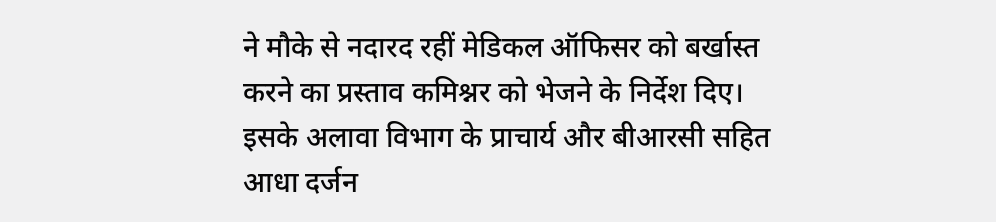ने मौके से नदारद रहीं मेडिकल ऑफिसर को बर्खास्त करने का प्रस्ताव कमिश्नर को भेजने के निर्देश दिए। इसके अलावा विभाग के प्राचार्य और बीआरसी सहित आधा दर्जन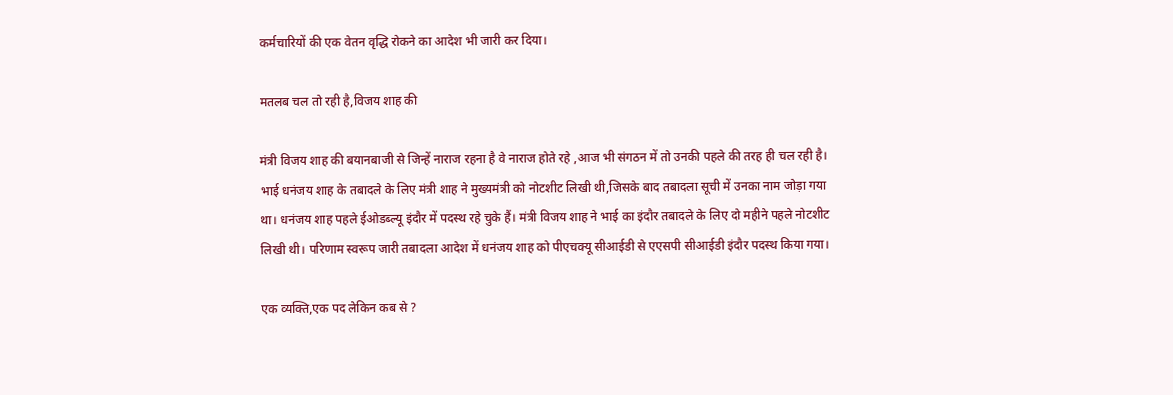कर्मचारियों की एक वेतन वृद्धि रोकने का आदेश भी जारी कर दिया।

मतलब चल तो रही है,विजय शाह की

मंत्री विजय शाह की बयानबाजी से जिन्हें नाराज रहना है वे नाराज होते रहे ,आज भी संगठन में तो उनकी पहले की तरह ही चल रही है। भाई धनंजय शाह के तबादले के लिए मंत्री शाह ने मुख्यमंत्री को नोटशीट लिखी थी,जिसके बाद तबादला सूची में उनका नाम जोड़ा गया था। धनंजय शाह पहले ईओडब्ल्यू इंदौर में पदस्थ रहे चुके हैं। मंत्री विजय शाह ने भाई का इंदौर तबादले के लिए दो महीने पहले नोटशीट लिखी थी। परिणाम स्वरूप जारी तबादला आदेश में धनंजय शाह को पीएचक्यू सीआईडी से एएसपी सीआईडी इंदौर पदस्थ किया गया।

एक व्यक्ति,एक पद लेकिन कब से ?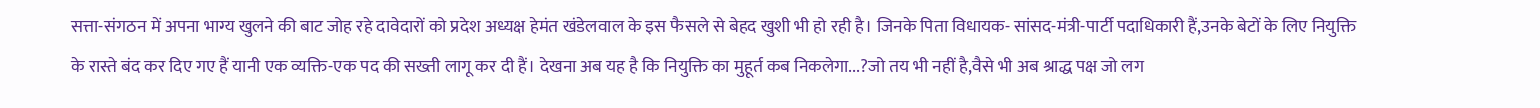सत्ता-संगठन में अपना भाग्य खुलने की बाट जोह रहे दावेदारों को प्रदेश अध्यक्ष हेमंत खंडेलवाल के इस फैसले से बेहद खुशी भी हो रही है। जिनके पिता विधायक- सांसद-मंत्री-पार्टी पदाधिकारी हैं,उनके बेटों के लिए नियुक्ति के रास्ते बंद कर दिए गए हैं यानी एक व्यक्ति-एक पद की सख्ती लागू कर दी हैं। देखना अब यह है कि नियुक्ति का मुहूर्त कब निकलेगा...?जो तय भी नहीं है,वैसे भी अब श्राद्ध पक्ष जो लग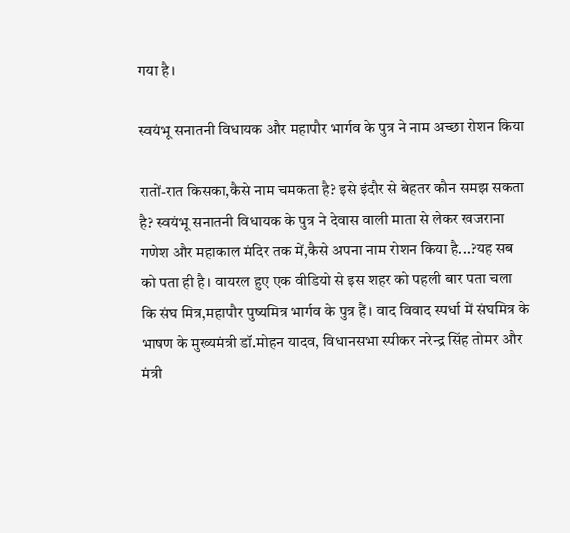गया है।

स्वयंभू सनातनी विधायक और महापौर भार्गव के पुत्र ने नाम अच्छा रोशन किया

रातों-रात किसका,कैसे नाम चमकता है? इसे इंदौर से बेहतर कौन समझ सकता है? स्वयंभू सनातनी विधायक के पुत्र ने देवास वाली माता से लेकर खजराना गणेश और महाकाल मंदिर तक में,कैसे अपना नाम रोशन किया है...?यह सब को पता ही है। वायरल हुए एक वीडियो से इस शहर को पहली बार पता चला कि संघ मित्र,महापौर पुष्यमित्र भार्गव के पुत्र हैं। वाद विवाद स्पर्धा में संघमित्र के भाषण के मुख्यमंत्री डॉ.मोहन यादव, विधानसभा स्पीकर नरेन्द्र सिंह तोमर और मंत्री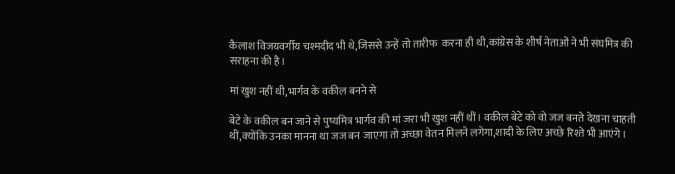कैलाश विजयवर्गीय चश्मदीद भी थे,जिससे उन्हें तो तारीफ  करना ही थी,कांग्रेस के शीर्ष नेताओं ने भी संघमित्र की सराहना की है।

मां खुश नहीं थी,भार्गव के वकील बनने से

बेटे के वकील बन जाने से पुष्यमित्र भार्गव की मां जरा भी खुश नहीं थीं। वकील बेटे को वो जज बनते देखना चाहती थीं,क्योंकि उनका मानना था जज बन जाएगा तो अच्छा वेतन मिलने लगेगा,शादी के लिए अच्छे रिश्ते भी आएंगे।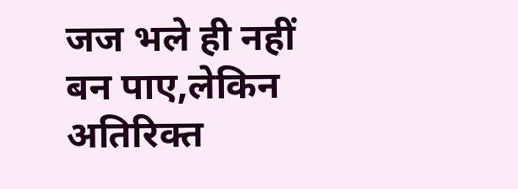जज भले ही नहीं बन पाए,लेकिन अतिरिक्त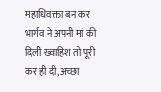महाधिवक्ता बन कर भार्गव ने अपनी मां की दिली ख्वाहिश तो पूरी कर ही दी,अच्छा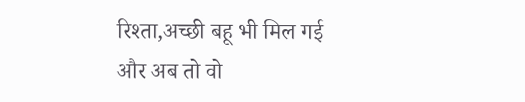रिश्ता,अच्छी बहू भी मिल गई और अब तो वो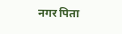नगर पिता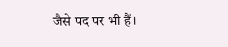जैसे पद पर भी हैं।